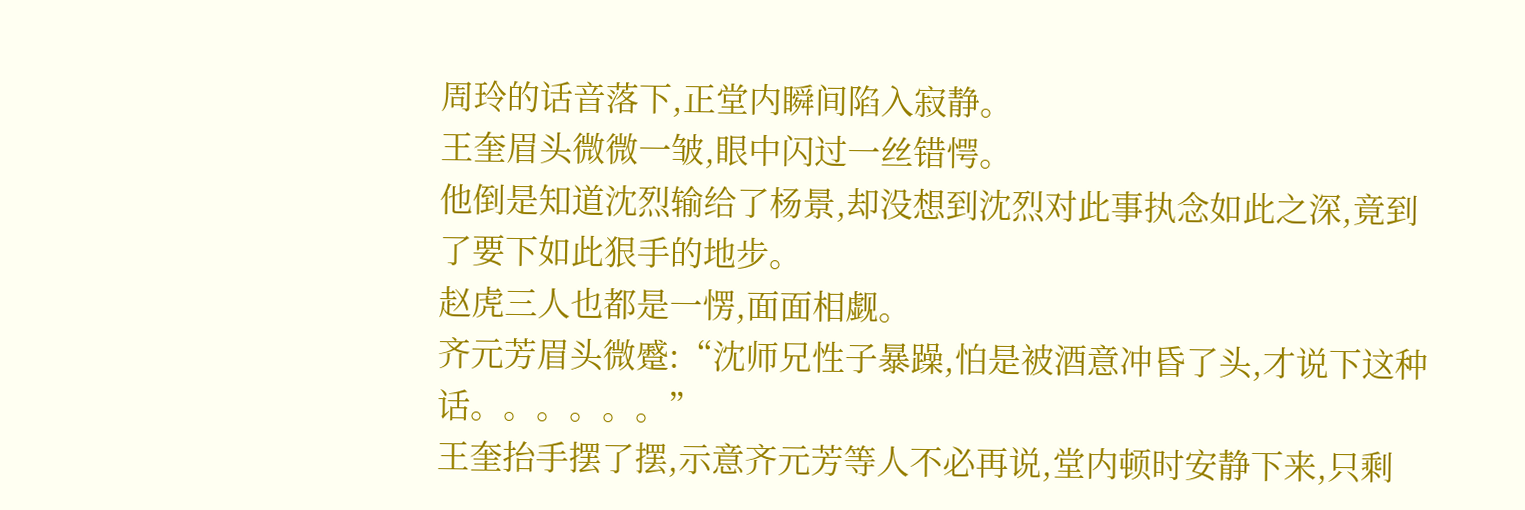周玲的话音落下,正堂内瞬间陷入寂静。
王奎眉头微微一皱,眼中闪过一丝错愕。
他倒是知道沈烈输给了杨景,却没想到沈烈对此事执念如此之深,竟到了要下如此狠手的地步。
赵虎三人也都是一愣,面面相觑。
齐元芳眉头微蹙:“沈师兄性子暴躁,怕是被酒意冲昏了头,才说下这种话。。。。。。”
王奎抬手摆了摆,示意齐元芳等人不必再说,堂内顿时安静下来,只剩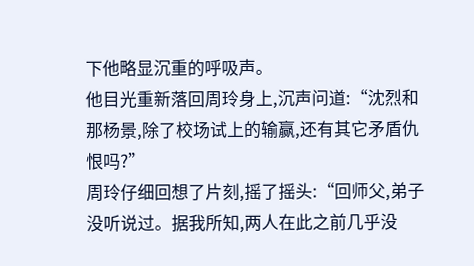下他略显沉重的呼吸声。
他目光重新落回周玲身上,沉声问道:“沈烈和那杨景,除了校场试上的输赢,还有其它矛盾仇恨吗?”
周玲仔细回想了片刻,摇了摇头:“回师父,弟子没听说过。据我所知,两人在此之前几乎没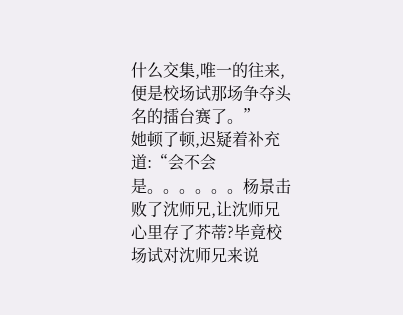什么交集,唯一的往来,便是校场试那场争夺头名的擂台赛了。”
她顿了顿,迟疑着补充道:“会不会是。。。。。。杨景击败了沈师兄,让沈师兄心里存了芥蒂?毕竟校场试对沈师兄来说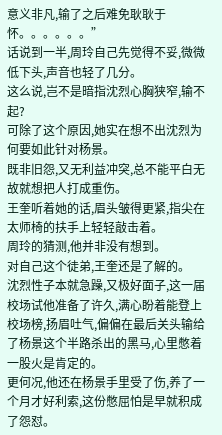意义非凡,输了之后难免耿耿于怀。。。。。。”
话说到一半,周玲自己先觉得不妥,微微低下头,声音也轻了几分。
这么说,岂不是暗指沈烈心胸狭窄,输不起?
可除了这个原因,她实在想不出沈烈为何要如此针对杨景。
既非旧怨,又无利益冲突,总不能平白无故就想把人打成重伤。
王奎听着她的话,眉头皱得更紧,指尖在太师椅的扶手上轻轻敲击着。
周玲的猜测,他并非没有想到。
对自己这个徒弟,王奎还是了解的。
沈烈性子本就急躁,又极好面子,这一届校场试他准备了许久,满心盼着能登上校场榜,扬眉吐气,偏偏在最后关头输给了杨景这个半路杀出的黑马,心里憋着一股火是肯定的。
更何况,他还在杨景手里受了伤,养了一个月才好利索,这份憋屈怕是早就积成了怨怼。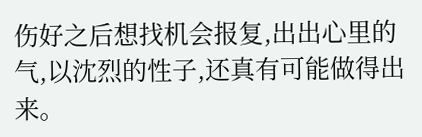伤好之后想找机会报复,出出心里的气,以沈烈的性子,还真有可能做得出来。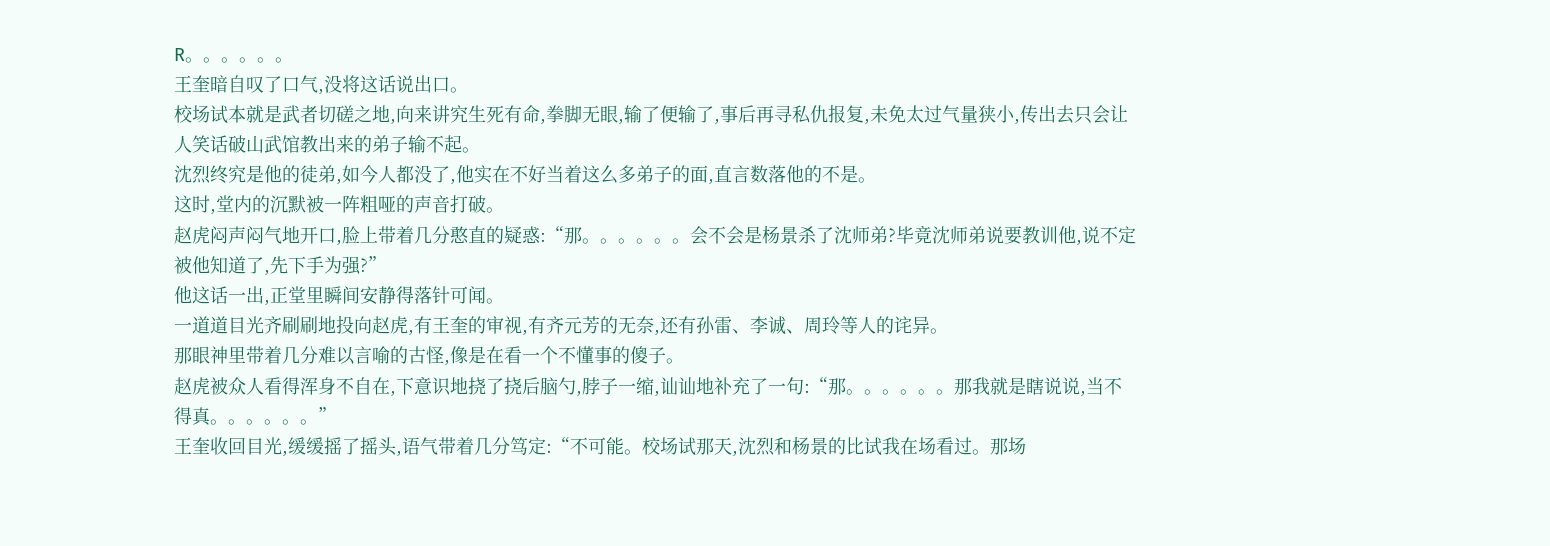R。。。。。。
王奎暗自叹了口气,没将这话说出口。
校场试本就是武者切磋之地,向来讲究生死有命,拳脚无眼,输了便输了,事后再寻私仇报复,未免太过气量狭小,传出去只会让人笑话破山武馆教出来的弟子输不起。
沈烈终究是他的徒弟,如今人都没了,他实在不好当着这么多弟子的面,直言数落他的不是。
这时,堂内的沉默被一阵粗哑的声音打破。
赵虎闷声闷气地开口,脸上带着几分憨直的疑惑:“那。。。。。。会不会是杨景杀了沈师弟?毕竟沈师弟说要教训他,说不定被他知道了,先下手为强?”
他这话一出,正堂里瞬间安静得落针可闻。
一道道目光齐刷刷地投向赵虎,有王奎的审视,有齐元芳的无奈,还有孙雷、李诚、周玲等人的诧异。
那眼神里带着几分难以言喻的古怪,像是在看一个不懂事的傻子。
赵虎被众人看得浑身不自在,下意识地挠了挠后脑勺,脖子一缩,讪讪地补充了一句:“那。。。。。。那我就是瞎说说,当不得真。。。。。。”
王奎收回目光,缓缓摇了摇头,语气带着几分笃定:“不可能。校场试那天,沈烈和杨景的比试我在场看过。那场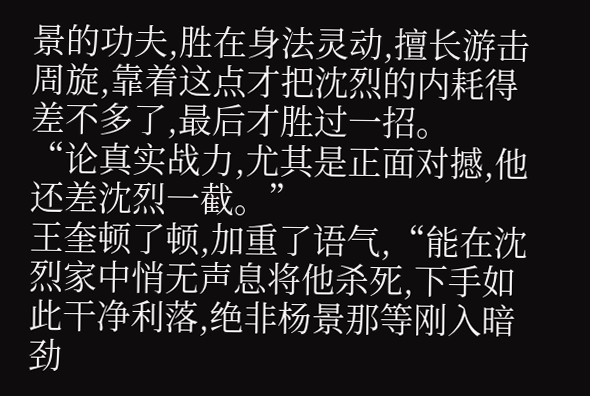景的功夫,胜在身法灵动,擅长游击周旋,靠着这点才把沈烈的内耗得差不多了,最后才胜过一招。
“论真实战力,尤其是正面对撼,他还差沈烈一截。”
王奎顿了顿,加重了语气,“能在沈烈家中悄无声息将他杀死,下手如此干净利落,绝非杨景那等刚入暗劲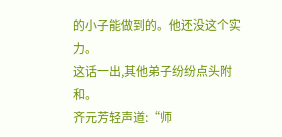的小子能做到的。他还没这个实力。
这话一出,其他弟子纷纷点头附和。
齐元芳轻声道:“师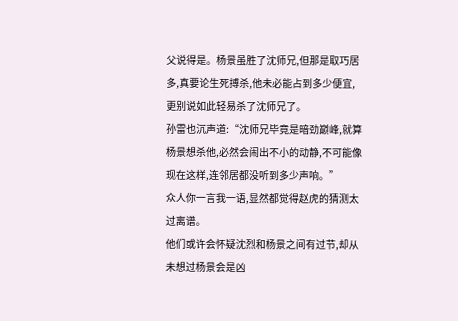父说得是。杨景虽胜了沈师兄,但那是取巧居多,真要论生死搏杀,他未必能占到多少便宜,更别说如此轻易杀了沈师兄了。
孙雷也沉声道:“沈师兄毕竟是暗劲巅峰,就算杨景想杀他,必然会闹出不小的动静,不可能像现在这样,连邻居都没听到多少声响。”
众人你一言我一语,显然都觉得赵虎的猜测太过离谱。
他们或许会怀疑沈烈和杨景之间有过节,却从未想过杨景会是凶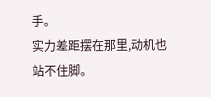手。
实力差距摆在那里,动机也站不住脚。